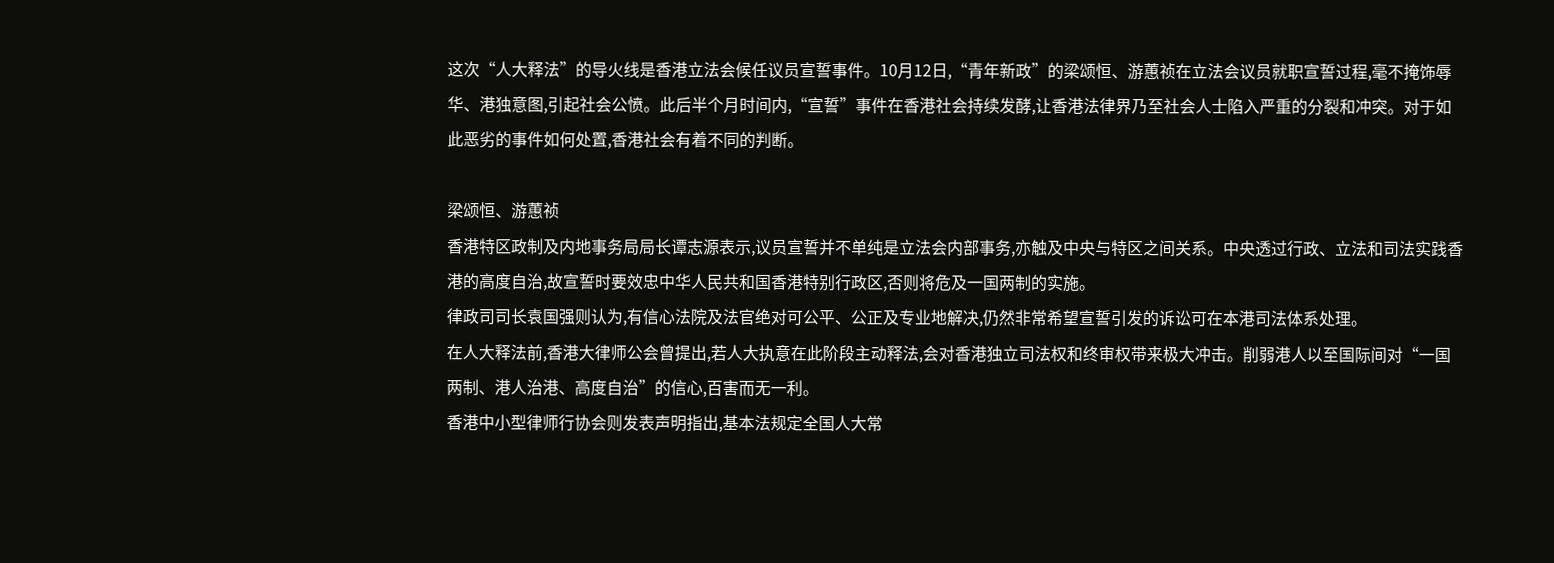这次“人大释法”的导火线是香港立法会候任议员宣誓事件。10月12日,“青年新政”的梁颂恒、游蕙祯在立法会议员就职宣誓过程,毫不掩饰辱华、港独意图,引起社会公愤。此后半个月时间内,“宣誓”事件在香港社会持续发酵,让香港法律界乃至社会人士陷入严重的分裂和冲突。对于如此恶劣的事件如何处置,香港社会有着不同的判断。

梁颂恒、游蕙祯
香港特区政制及内地事务局局长谭志源表示,议员宣誓并不单纯是立法会内部事务,亦触及中央与特区之间关系。中央透过行政、立法和司法实践香港的高度自治,故宣誓时要效忠中华人民共和国香港特别行政区,否则将危及一国两制的实施。
律政司司长袁国强则认为,有信心法院及法官绝对可公平、公正及专业地解决,仍然非常希望宣誓引发的诉讼可在本港司法体系处理。
在人大释法前,香港大律师公会曾提出,若人大执意在此阶段主动释法,会对香港独立司法权和终审权带来极大冲击。削弱港人以至国际间对“一国两制、港人治港、高度自治”的信心,百害而无一利。
香港中小型律师行协会则发表声明指出,基本法规定全国人大常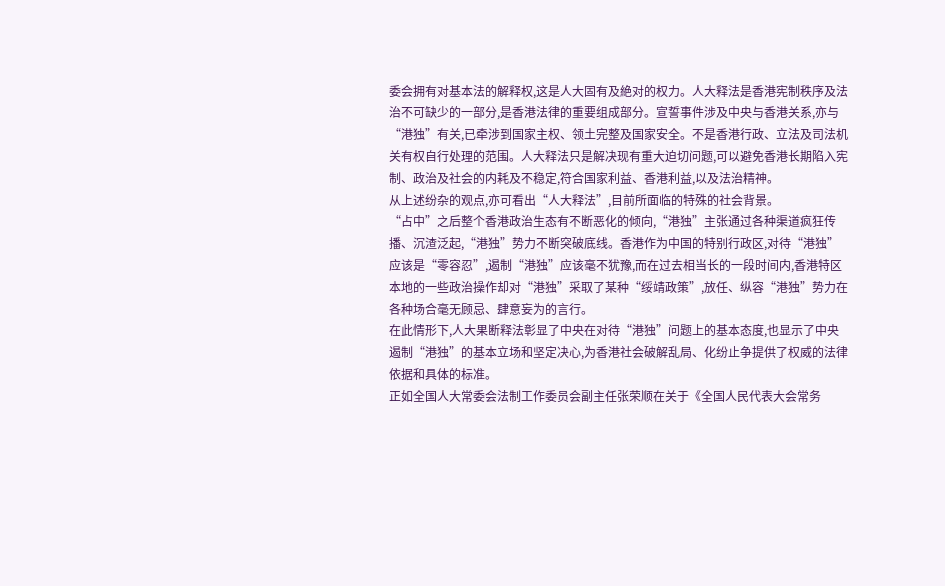委会拥有对基本法的解释权,这是人大固有及絶对的权力。人大释法是香港宪制秩序及法治不可缺少的一部分,是香港法律的重要组成部分。宣誓事件涉及中央与香港关系,亦与“港独”有关,已牵涉到国家主权、领土完整及国家安全。不是香港行政、立法及司法机关有权自行处理的范围。人大释法只是解决现有重大迫切问题,可以避免香港长期陷入宪制、政治及社会的内耗及不稳定,符合国家利益、香港利益,以及法治精神。
从上述纷杂的观点,亦可看出“人大释法”,目前所面临的特殊的社会背景。
“占中”之后整个香港政治生态有不断恶化的倾向,“港独”主张通过各种渠道疯狂传播、沉渣泛起,“港独”势力不断突破底线。香港作为中国的特别行政区,对待“港独”应该是“零容忍”,遏制“港独”应该毫不犹豫,而在过去相当长的一段时间内,香港特区本地的一些政治操作却对“港独”采取了某种“绥靖政策”,放任、纵容“港独”势力在各种场合毫无顾忌、肆意妄为的言行。
在此情形下,人大果断释法彰显了中央在对待“港独”问题上的基本态度,也显示了中央遏制“港独”的基本立场和坚定决心,为香港社会破解乱局、化纷止争提供了权威的法律依据和具体的标准。
正如全国人大常委会法制工作委员会副主任张荣顺在关于《全国人民代表大会常务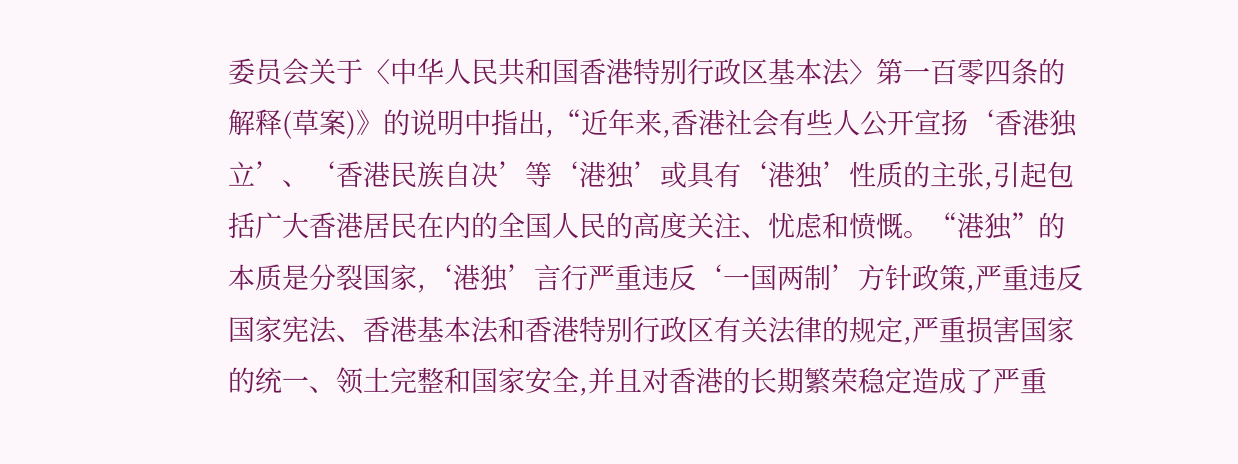委员会关于〈中华人民共和国香港特别行政区基本法〉第一百零四条的解释(草案)》的说明中指出,“近年来,香港社会有些人公开宣扬‘香港独立’、‘香港民族自决’等‘港独’或具有‘港独’性质的主张,引起包括广大香港居民在内的全国人民的高度关注、忧虑和愤慨。“港独”的本质是分裂国家,‘港独’言行严重违反‘一国两制’方针政策,严重违反国家宪法、香港基本法和香港特别行政区有关法律的规定,严重损害国家的统一、领土完整和国家安全,并且对香港的长期繁荣稳定造成了严重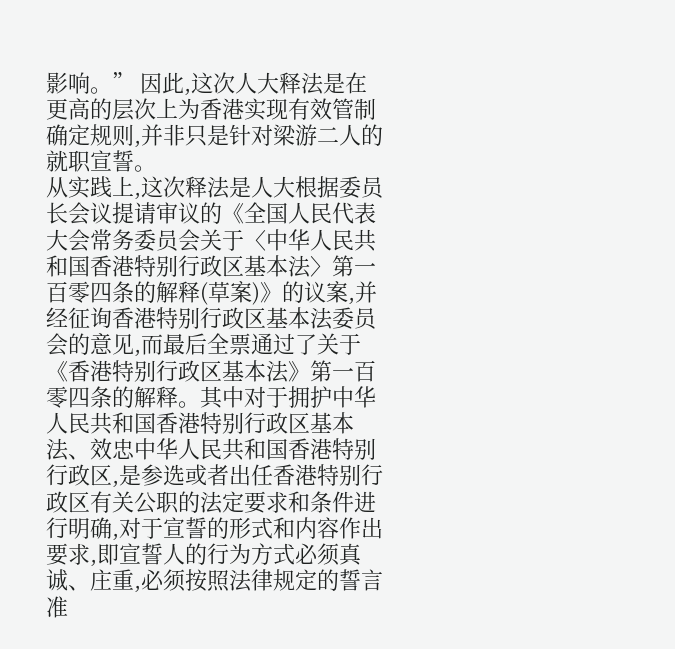影响。” 因此,这次人大释法是在更高的层次上为香港实现有效管制确定规则,并非只是针对梁游二人的就职宣誓。
从实践上,这次释法是人大根据委员长会议提请审议的《全国人民代表大会常务委员会关于〈中华人民共和国香港特别行政区基本法〉第一百零四条的解释(草案)》的议案,并经征询香港特别行政区基本法委员会的意见,而最后全票通过了关于《香港特别行政区基本法》第一百零四条的解释。其中对于拥护中华人民共和国香港特别行政区基本法、效忠中华人民共和国香港特别行政区,是参选或者出任香港特别行政区有关公职的法定要求和条件进行明确,对于宣誓的形式和内容作出要求,即宣誓人的行为方式必须真诚、庄重,必须按照法律规定的誓言准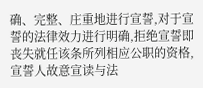确、完整、庄重地进行宣誓,对于宣誓的法律效力进行明确,拒绝宣誓即丧失就任该条所列相应公职的资格,宣誓人故意宣读与法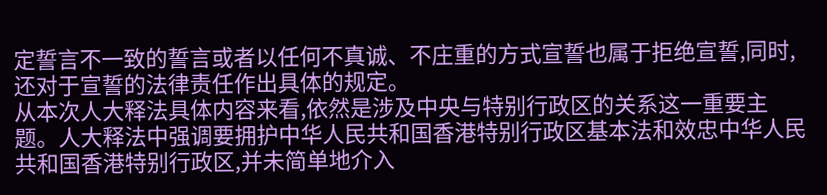定誓言不一致的誓言或者以任何不真诚、不庄重的方式宣誓也属于拒绝宣誓,同时,还对于宣誓的法律责任作出具体的规定。
从本次人大释法具体内容来看,依然是涉及中央与特别行政区的关系这一重要主题。人大释法中强调要拥护中华人民共和国香港特别行政区基本法和效忠中华人民共和国香港特别行政区,并未简单地介入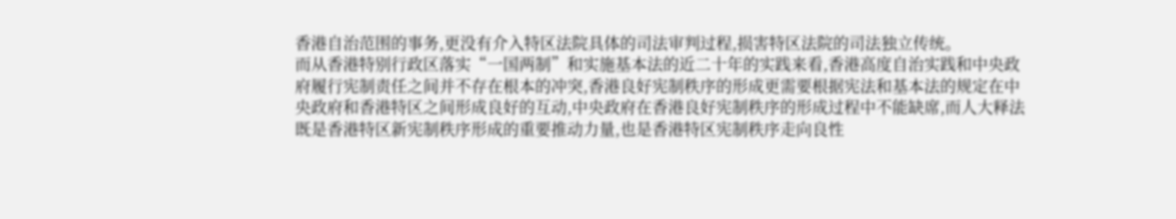香港自治范围的事务,更没有介入特区法院具体的司法审判过程,损害特区法院的司法独立传统。
而从香港特别行政区落实“一国两制”和实施基本法的近二十年的实践来看,香港高度自治实践和中央政府履行宪制责任之间并不存在根本的冲突,香港良好宪制秩序的形成更需要根据宪法和基本法的规定在中央政府和香港特区之间形成良好的互动,中央政府在香港良好宪制秩序的形成过程中不能缺席,而人大释法既是香港特区新宪制秩序形成的重要推动力量,也是香港特区宪制秩序走向良性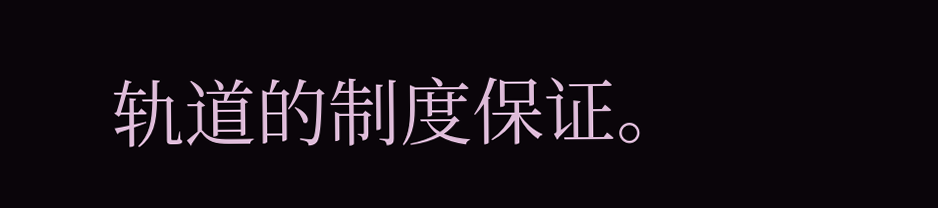轨道的制度保证。